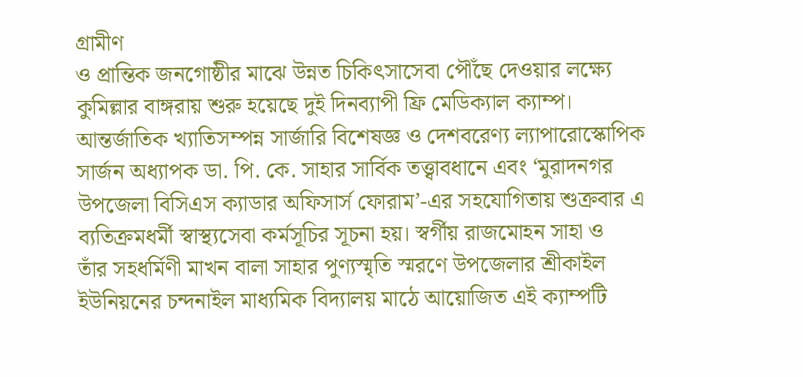গ্রামীণ
ও প্রান্তিক জনগোষ্ঠীর মাঝে উন্নত চিকিৎসাসেবা পৌঁছে দেওয়ার লক্ষ্যে
কুমিল্লার বাঙ্গরায় শুরু হয়েছে দুই দিনব্যাপী ফ্রি মেডিক্যাল ক্যাম্প।
আন্তর্জাতিক খ্যাতিসম্পন্ন সার্জারি বিশেষজ্ঞ ও দেশবরেণ্য ল্যাপারোস্কোপিক
সার্জন অধ্যাপক ডা. পি. কে. সাহার সার্বিক তত্ত্বাবধানে এবং ‘মুরাদনগর
উপজেলা বিসিএস ক্যাডার অফিসার্স ফোরাম’-এর সহযোগিতায় শুক্রবার এ
ব্যতিক্রমধর্মী স্বাস্থ্যসেবা কর্মসূচির সূচনা হয়। স্বর্গীয় রাজমোহন সাহা ও
তাঁর সহধর্মিণী মাখন বালা সাহার পুণ্যস্মৃতি স্মরণে উপজেলার শ্রীকাইল
ইউনিয়নের চন্দনাইল মাধ্যমিক বিদ্যালয় মাঠে আয়োজিত এই ক্যাম্পটি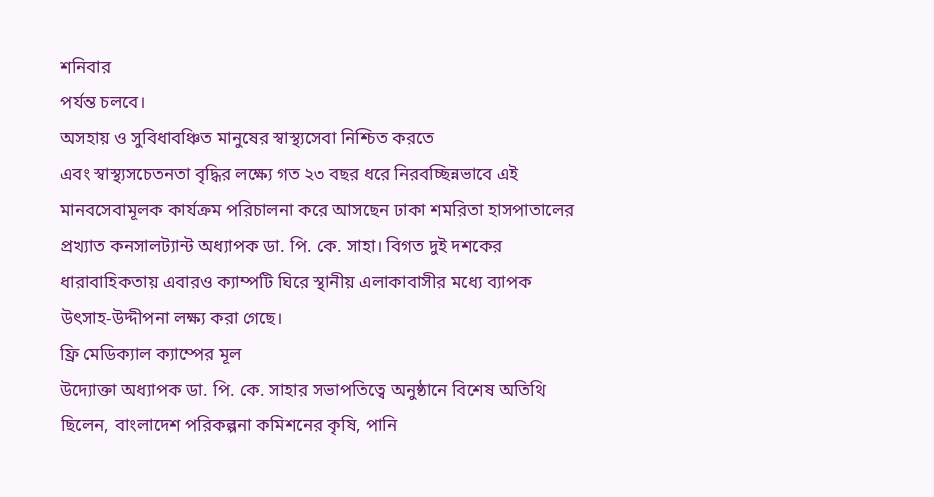শনিবার
পর্যন্ত চলবে।
অসহায় ও সুবিধাবঞ্চিত মানুষের স্বাস্থ্যসেবা নিশ্চিত করতে
এবং স্বাস্থ্যসচেতনতা বৃদ্ধির লক্ষ্যে গত ২৩ বছর ধরে নিরবচ্ছিন্নভাবে এই
মানবসেবামূলক কার্যক্রম পরিচালনা করে আসছেন ঢাকা শমরিতা হাসপাতালের
প্রখ্যাত কনসালট্যান্ট অধ্যাপক ডা. পি. কে. সাহা। বিগত দুই দশকের
ধারাবাহিকতায় এবারও ক্যাম্পটি ঘিরে স্থানীয় এলাকাবাসীর মধ্যে ব্যাপক
উৎসাহ-উদ্দীপনা লক্ষ্য করা গেছে।
ফ্রি মেডিক্যাল ক্যাম্পের মূল
উদ্যোক্তা অধ্যাপক ডা. পি. কে. সাহার সভাপতিত্বে অনুষ্ঠানে বিশেষ অতিথি
ছিলেন, বাংলাদেশ পরিকল্পনা কমিশনের কৃষি, পানি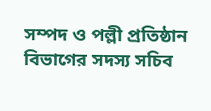সম্পদ ও পল্লী প্রতিষ্ঠান
বিভাগের সদস্য সচিব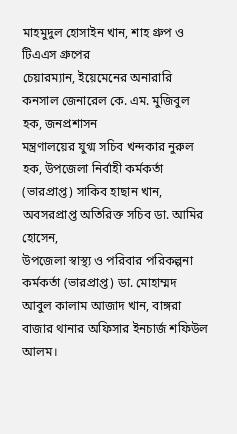মাহমুদুল হোসাইন খান, শাহ গ্রুপ ও টিএএস গ্রুপের
চেয়ারম্যান, ইয়েমেনের অনারারি কনসাল জেনারেল কে. এম. মুজিবুল হক, জনপ্রশাসন
মন্ত্রণালয়ের যুগ্ম সচিব খন্দকার নুরুল হক, উপজেলা নির্বাহী কর্মকর্তা
(ভারপ্রাপ্ত) সাকিব হাছান খান, অবসরপ্রাপ্ত অতিরিক্ত সচিব ডা. আমির হোসেন,
উপজেলা স্বাস্থ্য ও পরিবার পরিকল্পনা কর্মকর্তা (ভারপ্রাপ্ত) ডা. মোহাম্মদ
আবুল কালাম আজাদ খান, বাঙ্গরা বাজার থানার অফিসার ইনচার্জ শফিউল আলম।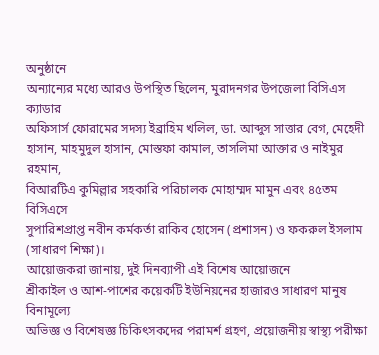অনুষ্ঠানে
অন্যান্যের মধ্যে আরও উপস্থিত ছিলেন, মুরাদনগর উপজেলা বিসিএস ক্যাডার
অফিসার্স ফোরামের সদস্য ইব্রাহিম খলিল, ডা. আব্দুস সাত্তার বেগ, মেহেদী
হাসান, মাহমুদুল হাসান, মোস্তফা কামাল, তাসলিমা আক্তার ও নাইমুর রহমান,
বিআরটিএ কুমিল্লার সহকারি পরিচালক মোহাম্মদ মামুন এবং ৪৫তম বিসিএসে
সুপারিশপ্রাপ্ত নবীন কর্মকর্তা রাকিব হোসেন (প্রশাসন) ও ফকরুল ইসলাম
(সাধারণ শিক্ষা)।
আয়োজকরা জানায়, দুই দিনব্যাপী এই বিশেষ আয়োজনে
শ্রীকাইল ও আশ-পাশের কয়েকটি ইউনিয়নের হাজারও সাধারণ মানুষ বিনামূল্যে
অভিজ্ঞ ও বিশেষজ্ঞ চিকিৎসকদের পরামর্শ গ্রহণ, প্রয়োজনীয় স্বাস্থ্য পরীক্ষা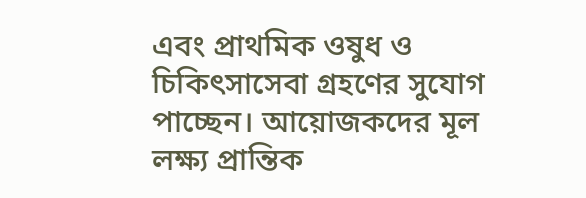এবং প্রাথমিক ওষুধ ও চিকিৎসাসেবা গ্রহণের সুযোগ পাচ্ছেন। আয়োজকদের মূল
লক্ষ্য প্রান্তিক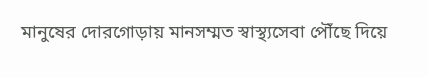মানুষের দোরগোড়ায় মানসম্মত স্বাস্থ্যসেবা পৌঁছে দিয়ে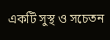একটি সুস্থ ও সচেতন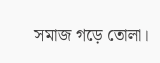সমাজ গড়ে তোলা।